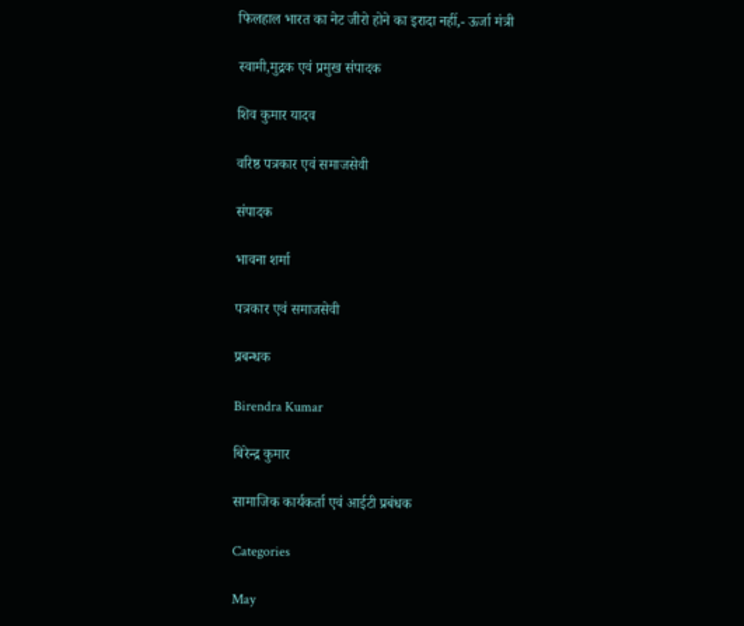फिलहाल भारत का नेट जीरो होने का इरादा नहीं,- ऊर्जा मंत्री

स्वामी,मुद्रक एवं प्रमुख संपादक

शिव कुमार यादव

वरिष्ठ पत्रकार एवं समाजसेवी

संपादक

भावना शर्मा

पत्रकार एवं समाजसेवी

प्रबन्धक

Birendra Kumar

बिरेन्द्र कुमार

सामाजिक कार्यकर्ता एवं आईटी प्रबंधक

Categories

May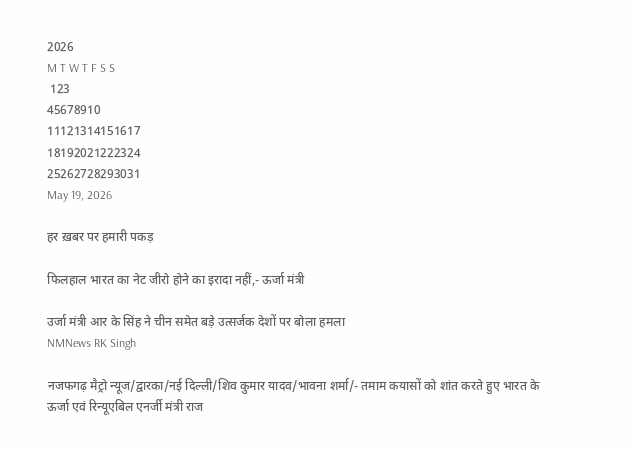2026
M T W T F S S
 123
45678910
11121314151617
18192021222324
25262728293031
May 19, 2026

हर ख़बर पर हमारी पकड़

फिलहाल भारत का नेट जीरो होने का इरादा नहीं,- ऊर्जा मंत्री

उर्जा मंत्री आर के सिंह ने चीन समेत बड़े उत्सर्जक देशों पर बोला हमला
NMNews RK Singh

नजफगढ़ मैट्रो न्यूज/द्वारका/नई दिल्ली/शिव कुमार यादव/भावना शर्मा/- तमाम कयासों को शांत करते हुए भारत के ऊर्जा एवं रिन्यूएबिल एनर्जी मंत्री राज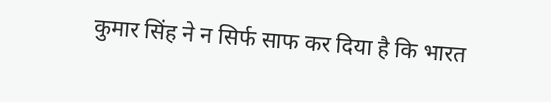कुमार सिंह ने न सिर्फ साफ कर दिया है कि भारत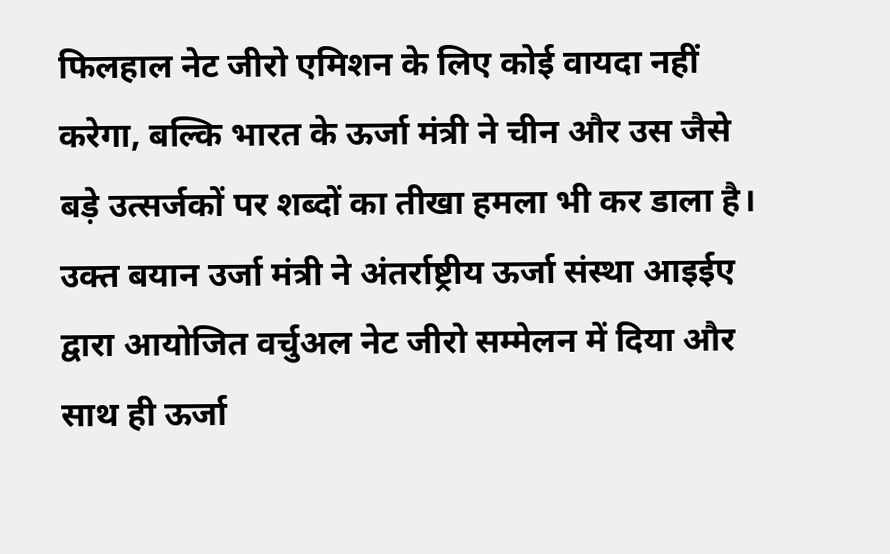फिलहाल नेट जीरो एमिशन के लिए कोई वायदा नहीं करेगा, बल्कि भारत के ऊर्जा मंत्री ने चीन और उस जैसे बड़े उत्सर्जकों पर शब्दों का तीखा हमला भी कर डाला है। उक्त बयान उर्जा मंत्री ने अंतर्राष्ट्रीय ऊर्जा संस्था आइईए द्वारा आयोजित वर्चुअल नेट जीरो सम्मेलन में दिया और साथ ही ऊर्जा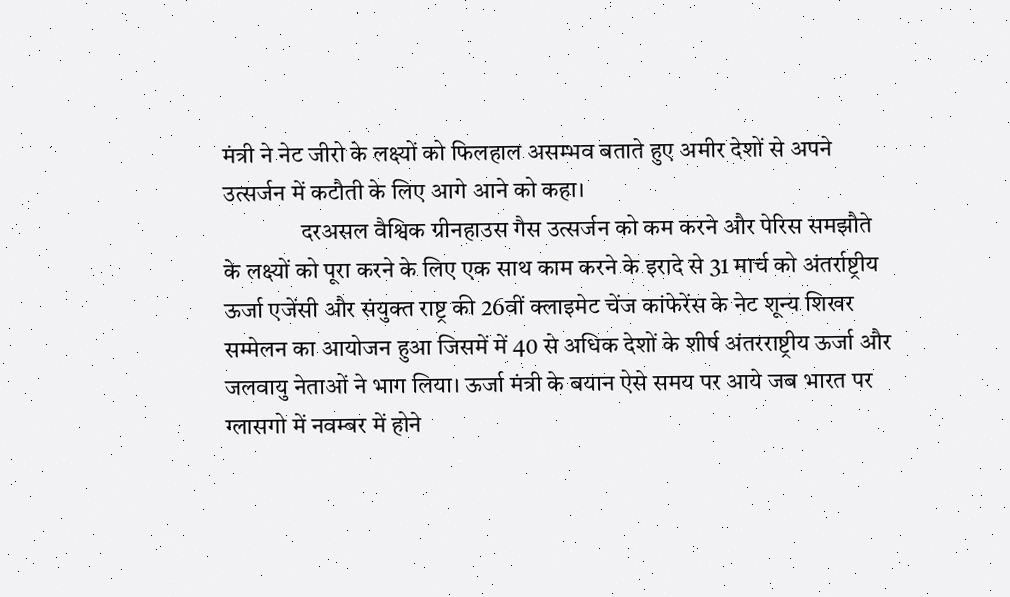मंत्री ने नेट जीरो के लक्ष्यों को फिलहाल असम्भव बताते हुए अमीर देशों से अपने उत्सर्जन में कटौती के लिए आगे आने को कहा।
                दरअसल वैश्विक ग्रीनहाउस गैस उत्सर्जन को कम करने और पेरिस समझौते के लक्ष्यों को पूरा करने के लिए एक साथ काम करने के इरादे से 31 मार्च को अंतर्राष्ट्रीय ऊर्जा एजेंसी और संयुक्त राष्ट्र की 26वीं क्लाइमेट चेंज कांफेरेंस के नेट शून्य शिखर सम्मेलन का आयोजन हुआ जिसमें में 40 से अधिक देशों के शीर्ष अंतरराष्ट्रीय ऊर्जा और जलवायु नेताओं ने भाग लिया। ऊर्जा मंत्री के बयान ऐसे समय पर आये जब भारत पर ग्लासगो में नवम्बर में होने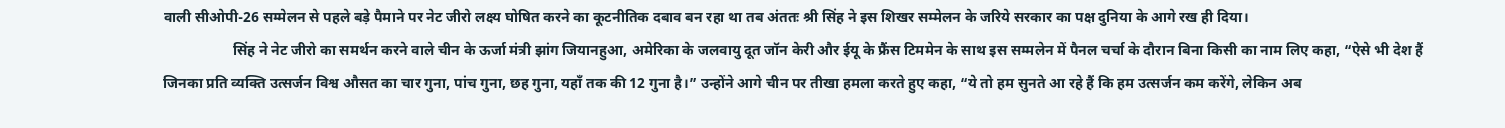वाली सीओपी-26 सम्मेलन से पहले बड़े पैमाने पर नेट जीरो लक्ष्य घोषित करने का कूटनीतिक दबाव बन रहा था तब अंततः श्री सिंह ने इस शिखर सम्मेलन के जरिये सरकार का पक्ष दुनिया के आगे रख ही दिया।
                   सिंह ने नेट जीरो का समर्थन करने वाले चीन के ऊर्जा मंत्री झांग जियानहुआ, अमेरिका के जलवायु दूत जॉन केरी और ईयू के फ्रैंस टिममेन के साथ इस सम्मलेन में पैनल चर्चा के दौरान बिना किसी का नाम लिए कहा, “ऐसे भी देश हैं जिनका प्रति व्यक्ति उत्सर्जन विश्व औसत का चार गुना, पांच गुना, छह गुना, यहाँ तक की 12 गुना है।” उन्होंने आगे चीन पर तीखा हमला करते हुए कहा, “ये तो हम सुनते आ रहे हैं कि हम उत्सर्जन कम करेंगे, लेकिन अब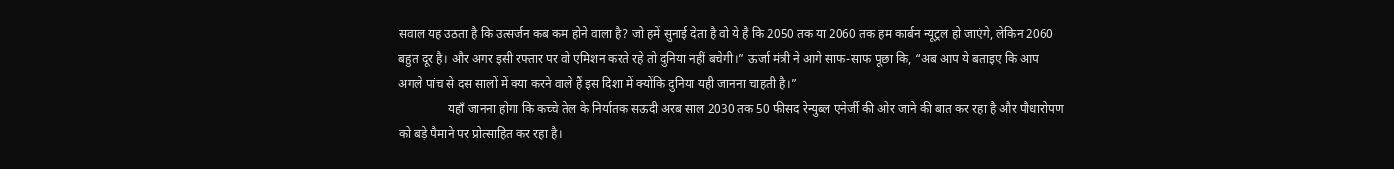सवाल यह उठता है कि उत्सर्जन कब कम होने वाला है? जो हमें सुनाई देता है वो ये है कि 2050 तक या 2060 तक हम कार्बन न्यूट्रल हो जाएंगे, लेकिन 2060 बहुत दूर है। और अगर इसी रफ्तार पर वो एमिशन करते रहे तो दुनिया नहीं बचेगी।” ऊर्जा मंत्री ने आगे साफ-साफ पूछा कि, “अब आप ये बताइए कि आप अगले पांच से दस सालों में क्या करने वाले हैं इस दिशा में क्योंकि दुनिया यही जानना चाहती है।”
                यहाँ जानना होगा कि कच्चे तेल के निर्यातक सऊदी अरब साल 2030 तक 50 फीसद रेन्युब्ल एनेर्जी की ओर जाने की बात कर रहा है और पौधारोपण को बड़े पैमाने पर प्रोत्साहित कर रहा है।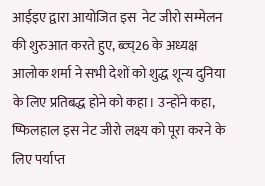आईइए द्वारा आयोजित इस  नेट जीरो सम्मेलन की शुरुआत करते हुए, ब्व्च्26 के अध्यक्ष आलोक शर्मा ने सभी देशों को शुद्ध शून्य दुनिया के लिए प्रतिबद्ध होने को कहा। उन्होंने कहा, ष्फिलहाल इस नेट जीरो लक्ष्य को पूरा करने के लिए पर्याप्त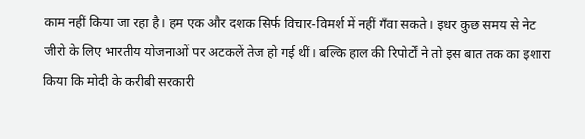काम नहीं किया जा रहा है। हम एक और दशक सिर्फ विचार-विमर्श में नहीं गँवा सकते। इधर कुछ समय से नेट जीरो के लिए भारतीय योजनाओं पर अटकलें तेज हो गई थीं। बल्कि हाल की रिपोर्टों ने तो इस बात तक का इशारा किया कि मोदी के करीबी सरकारी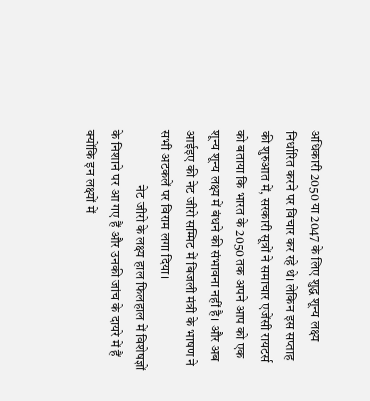अधिकारी 2050 या 2047 के लिए शुद्ध शून्य लक्ष्य निर्धारित करने पर विचार कर रहे थे। लेकिन इस सप्ताह की शुरुआत में, सरकारी सूत्रों ने समाचार एजेंसी रायटर्स को बताया कि भारत के 2050 तक अपने आप को एक शून्य शून्य लक्ष्य में बंधने की संभावना नहीं है। और अब आईइए की नेट जीरो सम्मिट में बिजली मंत्री के भाषण ने सभी अटकलें पर विराम लगा दिया।
                     नेट जीरो के लक्ष्य हाल फिलहाल में विशेषज्ञों के निशाने पर आ गए हैं और उनकी जांच के दायरे में हैं क्योंकि इन लक्ष्यों में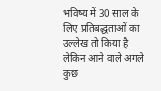भविष्य में 30 साल के लिए प्रतिबद्धताओं का उल्लेख तो किया है लेकिन आने वाले अगले कुछ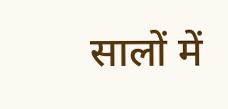सालों में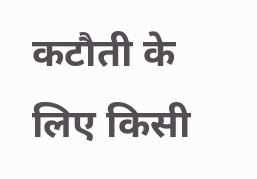कटौती के लिए किसी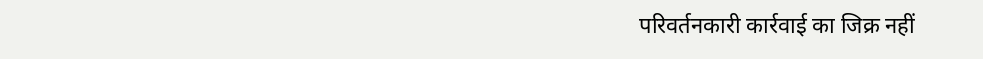परिवर्तनकारी कार्रवाई का जिक्र नहीं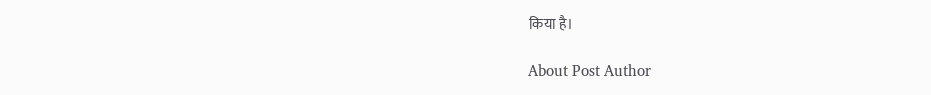किया है।

About Post Author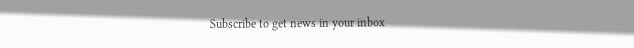Subscribe to get news in your inbox